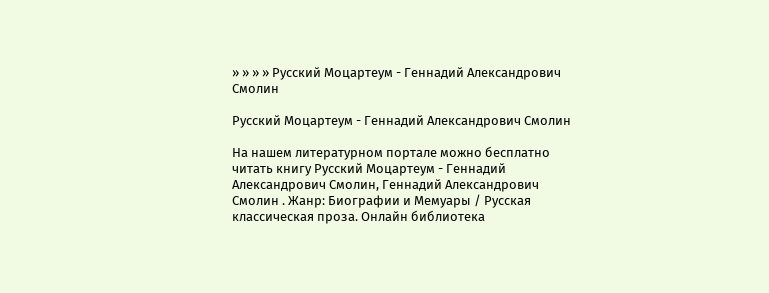» » » » Русский Моцартеум - Геннадий Александрович Смолин

Русский Моцартеум - Геннадий Александрович Смолин

На нашем литературном портале можно бесплатно читать книгу Русский Моцартеум - Геннадий Александрович Смолин, Геннадий Александрович Смолин . Жанр: Биографии и Мемуары / Русская классическая проза. Онлайн библиотека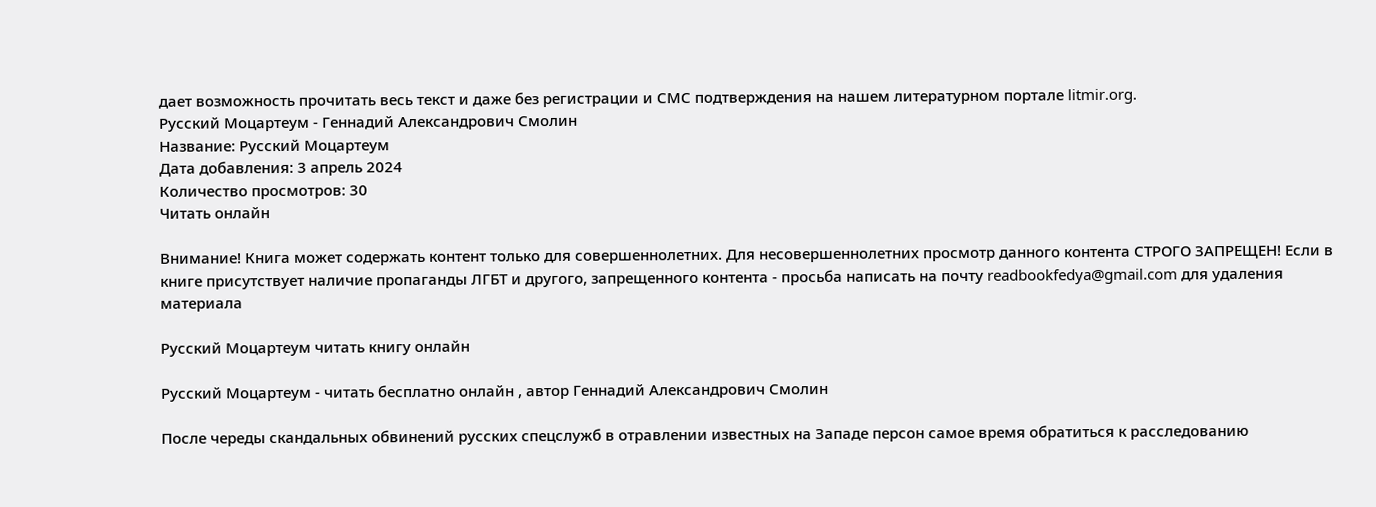дает возможность прочитать весь текст и даже без регистрации и СМС подтверждения на нашем литературном портале litmir.org.
Русский Моцартеум - Геннадий Александрович Смолин
Название: Русский Моцартеум
Дата добавления: 3 апрель 2024
Количество просмотров: 30
Читать онлайн

Внимание! Книга может содержать контент только для совершеннолетних. Для несовершеннолетних просмотр данного контента СТРОГО ЗАПРЕЩЕН! Если в книге присутствует наличие пропаганды ЛГБТ и другого, запрещенного контента - просьба написать на почту readbookfedya@gmail.com для удаления материала

Русский Моцартеум читать книгу онлайн

Русский Моцартеум - читать бесплатно онлайн , автор Геннадий Александрович Смолин

После череды скандальных обвинений русских спецслужб в отравлении известных на Западе персон самое время обратиться к расследованию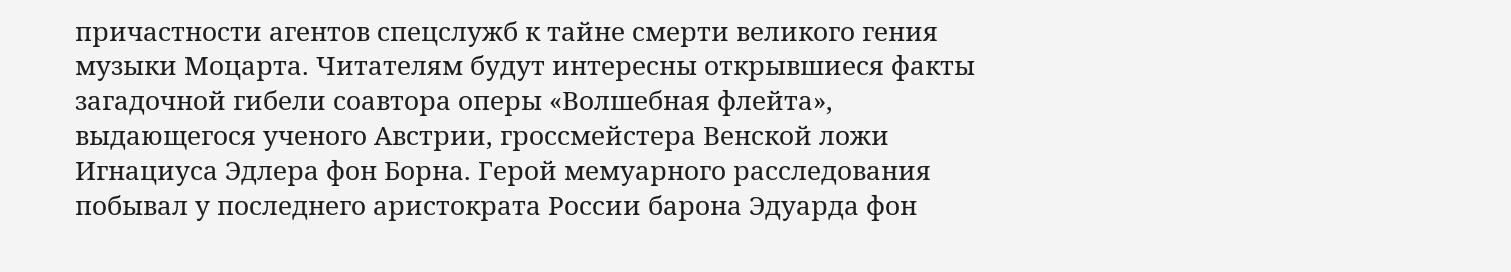причастности агентов спецслужб к тайне смерти великого гения музыки Моцарта. Читателям будут интересны открывшиеся факты загадочной гибели соавтора оперы «Волшебная флейта», выдающегося ученого Австрии, гроссмейстера Венской ложи Игнациуса Эдлера фон Борна. Герой мемуарного расследования побывал у последнего аристократа России барона Эдуарда фон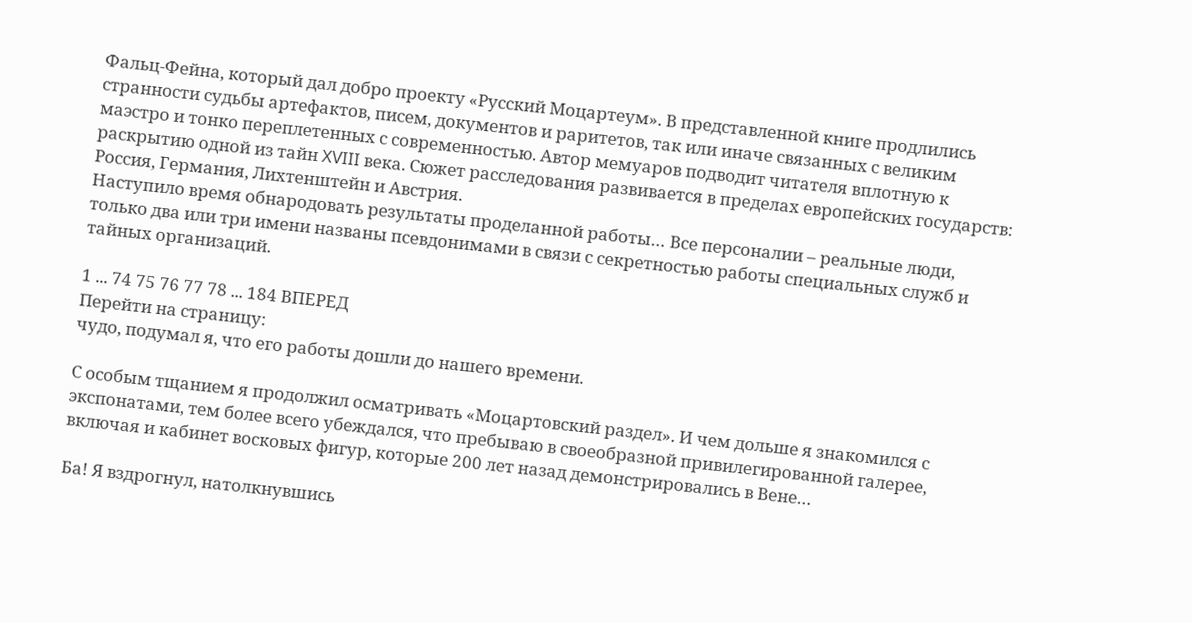Фальц-Фейна, который дал добро проекту «Русский Моцартеум». В представленной книге продлились странности судьбы артефактов, писем, документов и раритетов, так или иначе связанных с великим маэстро и тонко переплетенных с современностью. Автор мемуаров подводит читателя вплотную к раскрытию одной из тайн XVIII века. Сюжет расследования развивается в пределах европейских государств: Россия, Германия, Лихтенштейн и Австрия.
Наступило время обнародовать результаты проделанной работы… Все персоналии – реальные люди, только два или три имени названы псевдонимами в связи с секретностью работы специальных служб и тайных организаций.

1 ... 74 75 76 77 78 ... 184 ВПЕРЕД
Перейти на страницу:
чудо, подумал я, что его работы дошли до нашего времени.

С особым тщанием я продолжил осматривать «Моцартовский раздел». И чем дольше я знакомился с экспонатами, тем более всего убеждался, что пребываю в своеобразной привилегированной галерее, включая и кабинет восковых фигур, которые 200 лет назад демонстрировались в Вене…

Ба! Я вздрогнул, натолкнувшись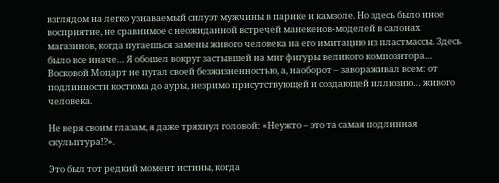взглядом на легко узнаваемый силуэт мужчины в парике и камзоле. Но здесь было иное восприятие, не сравнимое с неожиданной встречей манекенов-моделей в салонах магазинов, когда пугаешься замены живого человека на его имитацию из пластмассы. Здесь было все иначе… Я обошел вокруг застывшей на миг фигуры великого композитора… Восковой Моцарт не пугал своей безжизненностью, а, наоборот – завораживал всем: от подлинности костюма до ауры, незримо присутствующей и создающей иллюзию… живого человека.

Не веря своим глазам, я даже тряхнул головой: «Неужто – это та самая подлинная скульптура!?».

Это был тот редкий момент истины, когда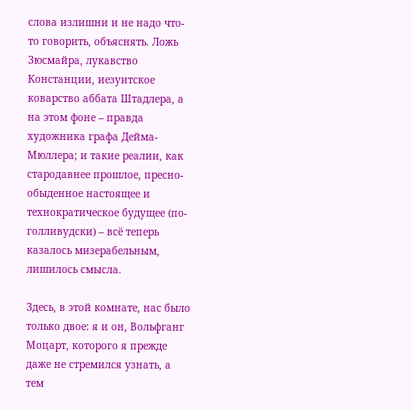слова излишни и не надо что-то говорить, объяснять. Ложь Зюсмайра, лукавство Констанции, иезуитское коварство аббата Штадлера, а на этом фоне – правда художника графа Дейма-Мюллера; и такие реалии, как стародавнее прошлое, пресно-обыденное настоящее и технократическое будущее (по-голливудски) – всё теперь казалось мизерабельным, лишилось смысла.

Здесь, в этой комнате, нас было только двое: я и он, Вольфганг Моцарт, которого я прежде даже не стремился узнать, а тем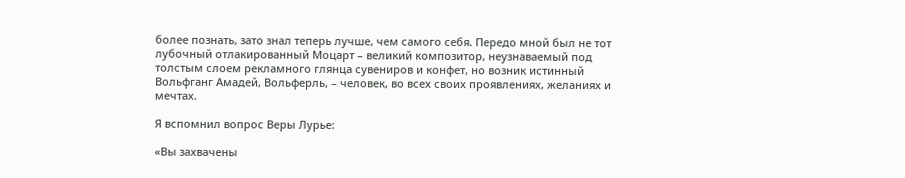более познать, зато знал теперь лучше, чем самого себя. Передо мной был не тот лубочный отлакированный Моцарт – великий композитор, неузнаваемый под толстым слоем рекламного глянца сувениров и конфет, но возник истинный Вольфганг Амадей, Вольферль, – человек, во всех своих проявлениях, желаниях и мечтах.

Я вспомнил вопрос Веры Лурье:

«Вы захвачены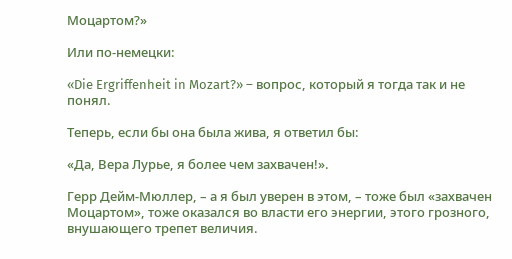Моцартом?»

Или по-немецки:

«Die Ergriffenheit in Mozart?» – вопрос, который я тогда так и не понял.

Теперь, если бы она была жива, я ответил бы:

«Да, Вера Лурье, я более чем захвачен!».

Герр Дейм-Мюллер, – а я был уверен в этом, – тоже был «захвачен Моцартом», тоже оказался во власти его энергии, этого грозного, внушающего трепет величия.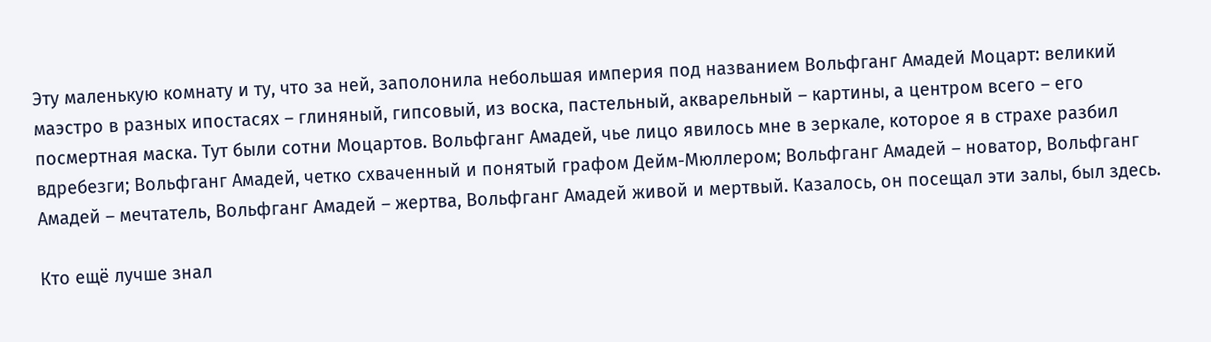Эту маленькую комнату и ту, что за ней, заполонила небольшая империя под названием Вольфганг Амадей Моцарт: великий маэстро в разных ипостасях – глиняный, гипсовый, из воска, пастельный, акварельный – картины, а центром всего – его посмертная маска. Тут были сотни Моцартов. Вольфганг Амадей, чье лицо явилось мне в зеркале, которое я в страхе разбил вдребезги; Вольфганг Амадей, четко схваченный и понятый графом Дейм-Мюллером; Вольфганг Амадей – новатор, Вольфганг Амадей – мечтатель, Вольфганг Амадей – жертва, Вольфганг Амадей живой и мертвый. Казалось, он посещал эти залы, был здесь.

Кто ещё лучше знал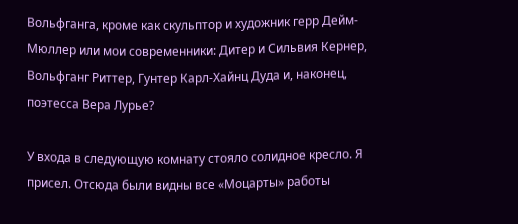Вольфганга, кроме как скульптор и художник герр Дейм-Мюллер или мои современники: Дитер и Сильвия Кернер, Вольфганг Риттер, Гунтер Карл-Хайнц Дуда и, наконец, поэтесса Вера Лурье?

У входа в следующую комнату стояло солидное кресло. Я присел. Отсюда были видны все «Моцарты» работы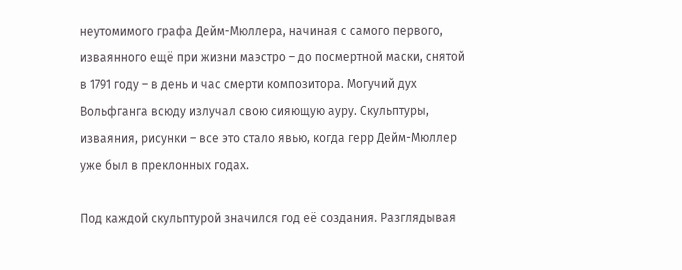неутомимого графа Дейм-Мюллера, начиная с самого первого, изваянного ещё при жизни маэстро – до посмертной маски, снятой в 1791 году – в день и час смерти композитора. Могучий дух Вольфганга всюду излучал свою сияющую ауру. Скульптуры, изваяния, рисунки – все это стало явью, когда герр Дейм-Мюллер уже был в преклонных годах.

Под каждой скульптурой значился год её создания. Разглядывая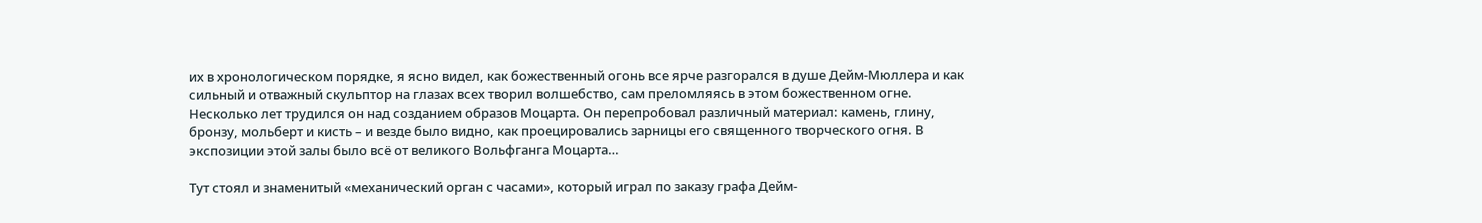их в хронологическом порядке, я ясно видел, как божественный огонь все ярче разгорался в душе Дейм-Мюллера и как сильный и отважный скульптор на глазах всех творил волшебство, сам преломляясь в этом божественном огне. Несколько лет трудился он над созданием образов Моцарта. Он перепробовал различный материал: камень, глину, бронзу, мольберт и кисть – и везде было видно, как проецировались зарницы его священного творческого огня. В экспозиции этой залы было всё от великого Вольфганга Моцарта…

Тут стоял и знаменитый «механический орган с часами», который играл по заказу графа Дейм-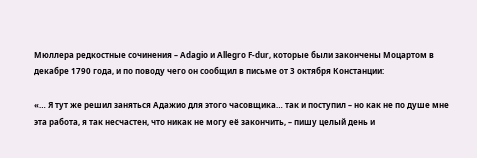Мюллера редкостные сочинения – Adagio и Allegro F-dur, которые были закончены Моцартом в декабре 1790 года, и по поводу чего он сообщил в письме от 3 октября Констанции:

«… Я тут же решил заняться Адажио для этого часовщика… так и поступил – но как не по душе мне эта работа, я так несчастен, что никак не могу её закончить, – пишу целый день и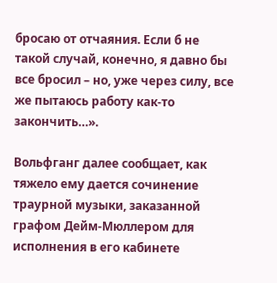бросаю от отчаяния. Если б не такой случай, конечно, я давно бы все бросил – но, уже через силу, все же пытаюсь работу как-то закончить…».

Вольфганг далее сообщает, как тяжело ему дается сочинение траурной музыки, заказанной графом Дейм-Мюллером для исполнения в его кабинете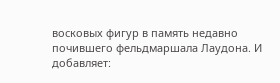восковых фигур в память недавно почившего фельдмаршала Лаудона. И добавляет: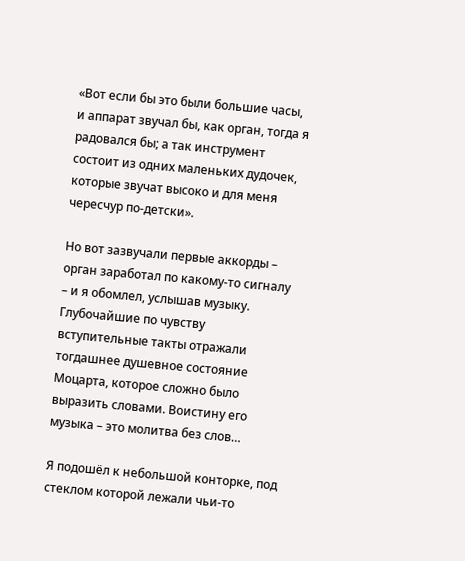«Вот если бы это были большие часы, и аппарат звучал бы, как орган, тогда я радовался бы; а так инструмент состоит из одних маленьких дудочек, которые звучат высоко и для меня чересчур по-детски».

Но вот зазвучали первые аккорды – орган заработал по какому-то сигналу – и я обомлел, услышав музыку. Глубочайшие по чувству вступительные такты отражали тогдашнее душевное состояние Моцарта, которое сложно было выразить словами. Воистину его музыка – это молитва без слов…

Я подошёл к небольшой конторке, под стеклом которой лежали чьи-то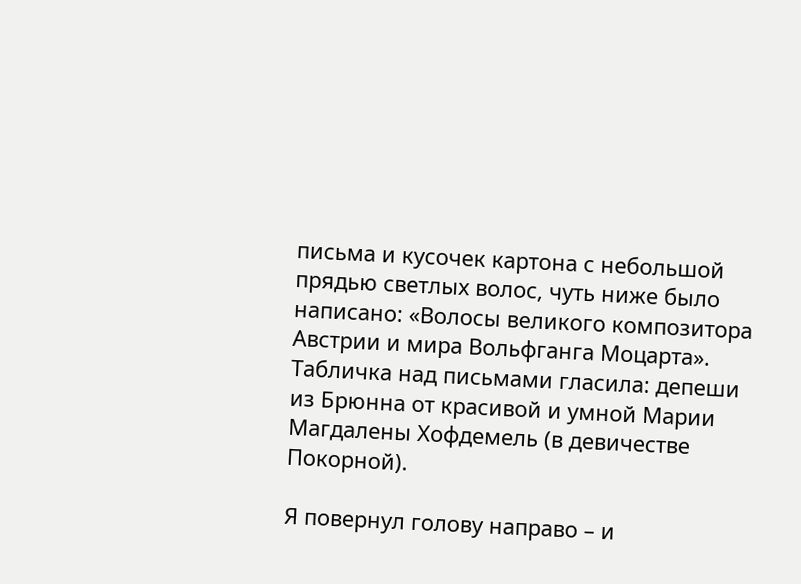письма и кусочек картона с небольшой прядью светлых волос, чуть ниже было написано: «Волосы великого композитора Австрии и мира Вольфганга Моцарта». Табличка над письмами гласила: депеши из Брюнна от красивой и умной Марии Магдалены Хофдемель (в девичестве Покорной).

Я повернул голову направо – и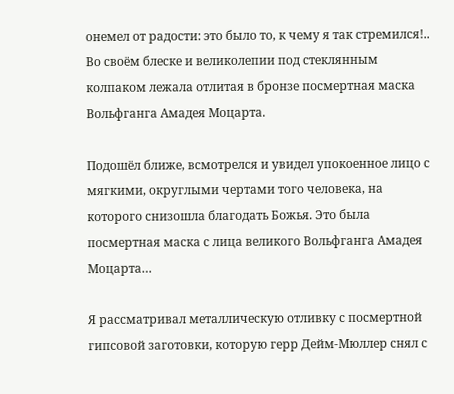онемел от радости: это было то, к чему я так стремился!.. Во своём блеске и великолепии под стеклянным колпаком лежала отлитая в бронзе посмертная маска Вольфганга Амадея Моцарта.

Подошёл ближе, всмотрелся и увидел упокоенное лицо с мягкими, округлыми чертами того человека, на которого снизошла благодать Божья. Это была посмертная маска с лица великого Вольфганга Амадея Моцарта…

Я рассматривал металлическую отливку с посмертной гипсовой заготовки, которую герр Дейм-Мюллер снял с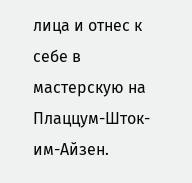лица и отнес к себе в мастерскую на Плаццум-Шток-им-Айзен.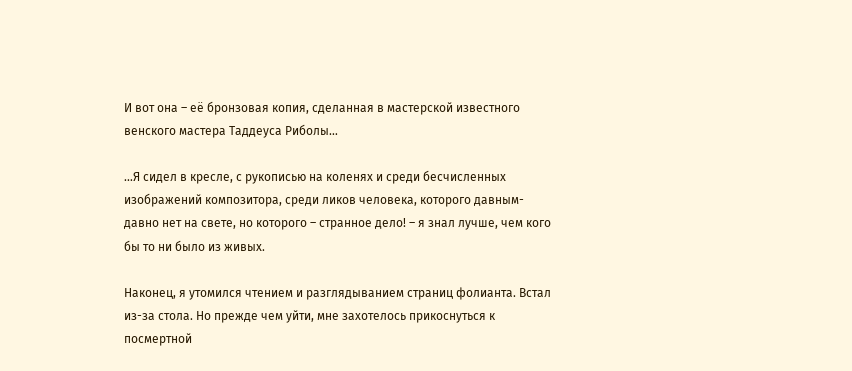И вот она – её бронзовая копия, сделанная в мастерской известного венского мастера Таддеуса Риболы…

…Я сидел в кресле, с рукописью на коленях и среди бесчисленных изображений композитора, среди ликов человека, которого давным-давно нет на свете, но которого – странное дело! – я знал лучше, чем кого бы то ни было из живых.

Наконец, я утомился чтением и разглядыванием страниц фолианта. Встал из-за стола. Но прежде чем уйти, мне захотелось прикоснуться к посмертной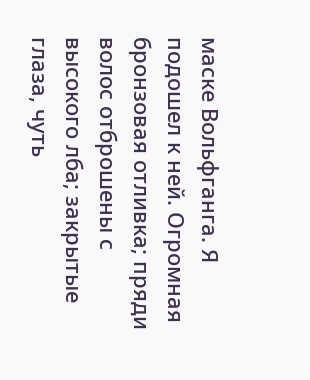маске Вольфганга. Я подошел к ней. Огромная бронзовая отливка; пряди волос отброшены с высокого лба; закрытые глаза, чуть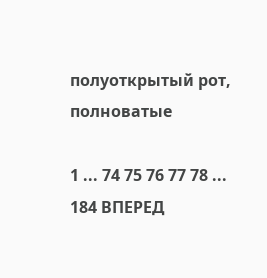полуоткрытый рот, полноватые

1 ... 74 75 76 77 78 ... 184 ВПЕРЕД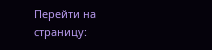Перейти на страницу: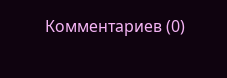Комментариев (0)